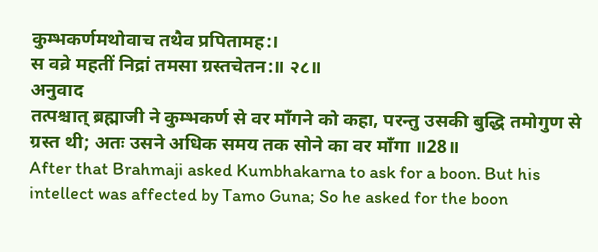कुम्भकर्णमथोवाच तथैव प्रपितामह:।
स वव्रे महतीं निद्रां तमसा ग्रस्तचेतन:॥ २८॥
अनुवाद
तत्पश्चात् ब्रह्माजी ने कुम्भकर्ण से वर माँगने को कहा, परन्तु उसकी बुद्धि तमोगुण से ग्रस्त थी; अतः उसने अधिक समय तक सोने का वर माँगा ॥28॥
After that Brahmaji asked Kumbhakarna to ask for a boon. But his intellect was affected by Tamo Guna; So he asked for the boon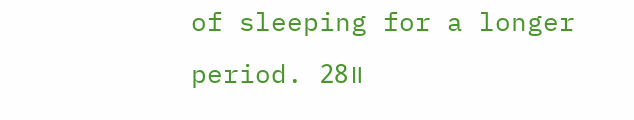of sleeping for a longer period. 28॥